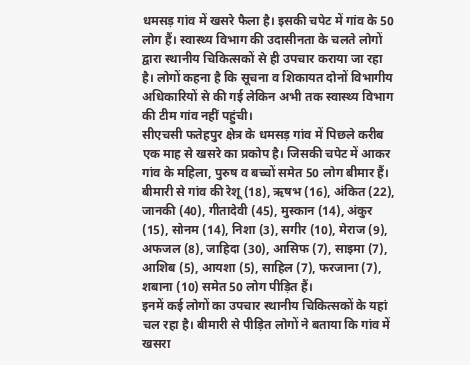धमसड़ गांव में खसरे फैला है। इसकी चपेट में गांव के 50 लोग हैं। स्वास्थ्य विभाग की उदासीनता के चलते लोगों द्वारा स्थानीय चिकित्सकों से ही उपचार कराया जा रहा है। लोगों कहना है कि सूचना व शिकायत दोनों विभागीय अधिकारियों से की गई लेकिन अभी तक स्वास्थ्य विभाग की टीम गांव नहीं पहुंची।
सीएचसी फतेहपुर क्षेत्र के धमसड़ गांव में पिछले करीब एक माह से खसरे का प्रकोप है। जिसकी चपेट में आकर गांव के महिला, पुरुष व बच्चों समेत 50 लोग बीमार हैं। बीमारी से गांव की रेशू (18), ऋषभ (16), अंकित (22), जानकी (40), गीतादेवी (45), मुस्कान (14), अंकुर (15), सोनम (14), निशा (3), सगीर (10), मेराज (9), अफजल (8), जाहिदा (30), आसिफ (7), साइमा (7), आशिब (5), आयशा (5), साहिल (7), फरजाना (7), शबाना (10) समेत 50 लोग पीड़ित हैं।
इनमें कई लोगों का उपचार स्थानीय चिकित्सकों के यहां चल रहा है। बीमारी से पीड़ित लोगों ने बताया कि गांव में खसरा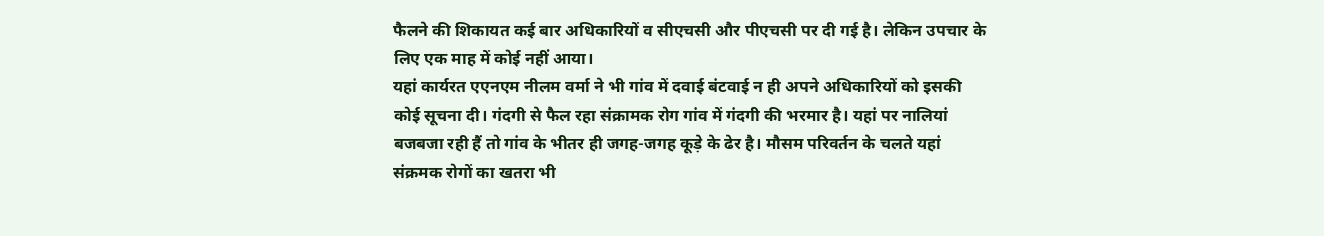फैलने की शिकायत कई बार अधिकारियों व सीएचसी और पीएचसी पर दी गई है। लेकिन उपचार के लिए एक माह में कोई नहीं आया।
यहां कार्यरत एएनएम नीलम वर्मा ने भी गांव में दवाई बंटवाई न ही अपने अधिकारियों को इसकी कोई सूचना दी। गंदगी से फैल रहा संक्रामक रोग गांव में गंदगी की भरमार है। यहां पर नालियां बजबजा रही हैं तो गांव के भीतर ही जगह-जगह कूड़े के ढेर है। मौसम परिवर्तन के चलते यहां संक्रमक रोगों का खतरा भी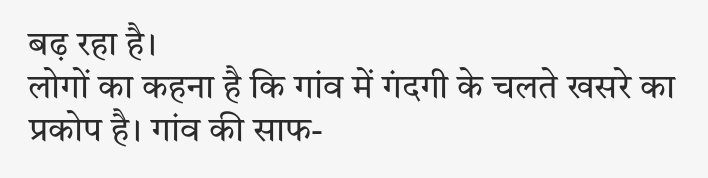बढ़ रहा है।
लोगों का कहना है कि गांव में गंदगी के चलते खसरे का प्रकोप है। गांव की साफ-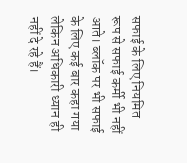सफाई के लिए नियमित रूप से सफाई कर्मी भी नहीं आते। ब्लॉक पर भी सफाई के लिए कई बार कहा गया लेकिन अधिकारी ध्यान ही नहीं दे रहे हैं।